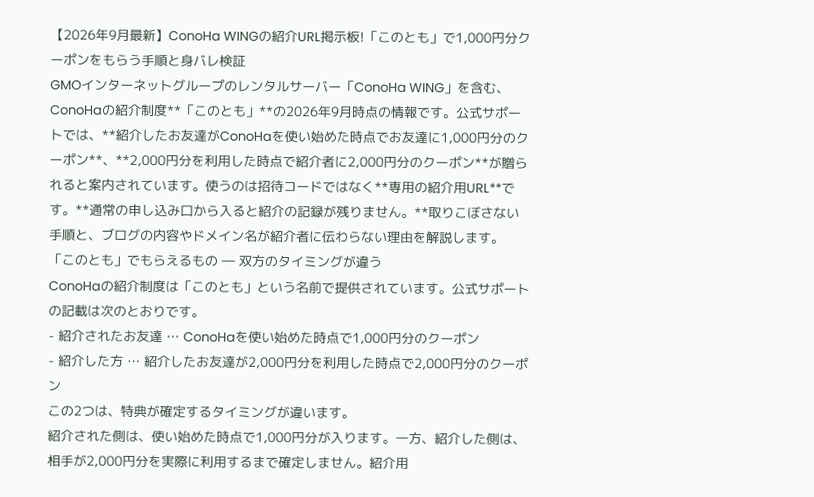【2026年9月最新】ConoHa WINGの紹介URL掲示板!「このとも」で1,000円分クーポンをもらう手順と身バレ検証
GMOインターネットグループのレンタルサーバー「ConoHa WING」を含む、ConoHaの紹介制度**「このとも」**の2026年9月時点の情報です。公式サポートでは、**紹介したお友達がConoHaを使い始めた時点でお友達に1,000円分のクーポン**、**2,000円分を利用した時点で紹介者に2,000円分のクーポン**が贈られると案内されています。使うのは招待コードではなく**専用の紹介用URL**です。**通常の申し込み口から入ると紹介の記録が残りません。**取りこぼさない手順と、ブログの内容やドメイン名が紹介者に伝わらない理由を解説します。
「このとも」でもらえるもの ― 双方のタイミングが違う
ConoHaの紹介制度は「このとも」という名前で提供されています。公式サポートの記載は次のとおりです。
- 紹介されたお友達 … ConoHaを使い始めた時点で1,000円分のクーポン
- 紹介した方 … 紹介したお友達が2,000円分を利用した時点で2,000円分のクーポン
この2つは、特典が確定するタイミングが違います。
紹介された側は、使い始めた時点で1,000円分が入ります。一方、紹介した側は、相手が2,000円分を実際に利用するまで確定しません。紹介用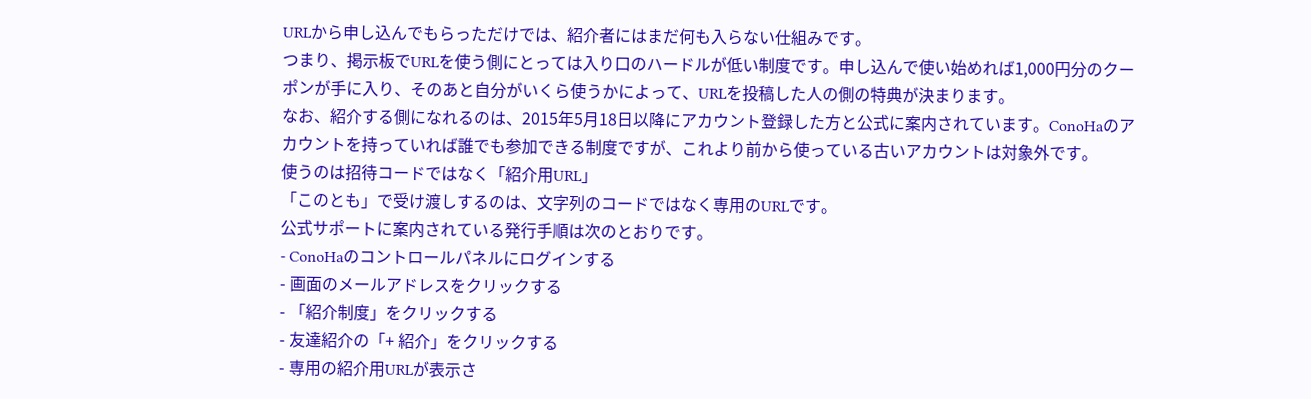URLから申し込んでもらっただけでは、紹介者にはまだ何も入らない仕組みです。
つまり、掲示板でURLを使う側にとっては入り口のハードルが低い制度です。申し込んで使い始めれば1,000円分のクーポンが手に入り、そのあと自分がいくら使うかによって、URLを投稿した人の側の特典が決まります。
なお、紹介する側になれるのは、2015年5月18日以降にアカウント登録した方と公式に案内されています。ConoHaのアカウントを持っていれば誰でも参加できる制度ですが、これより前から使っている古いアカウントは対象外です。
使うのは招待コードではなく「紹介用URL」
「このとも」で受け渡しするのは、文字列のコードではなく専用のURLです。
公式サポートに案内されている発行手順は次のとおりです。
- ConoHaのコントロールパネルにログインする
- 画面のメールアドレスをクリックする
- 「紹介制度」をクリックする
- 友達紹介の「+ 紹介」をクリックする
- 専用の紹介用URLが表示さ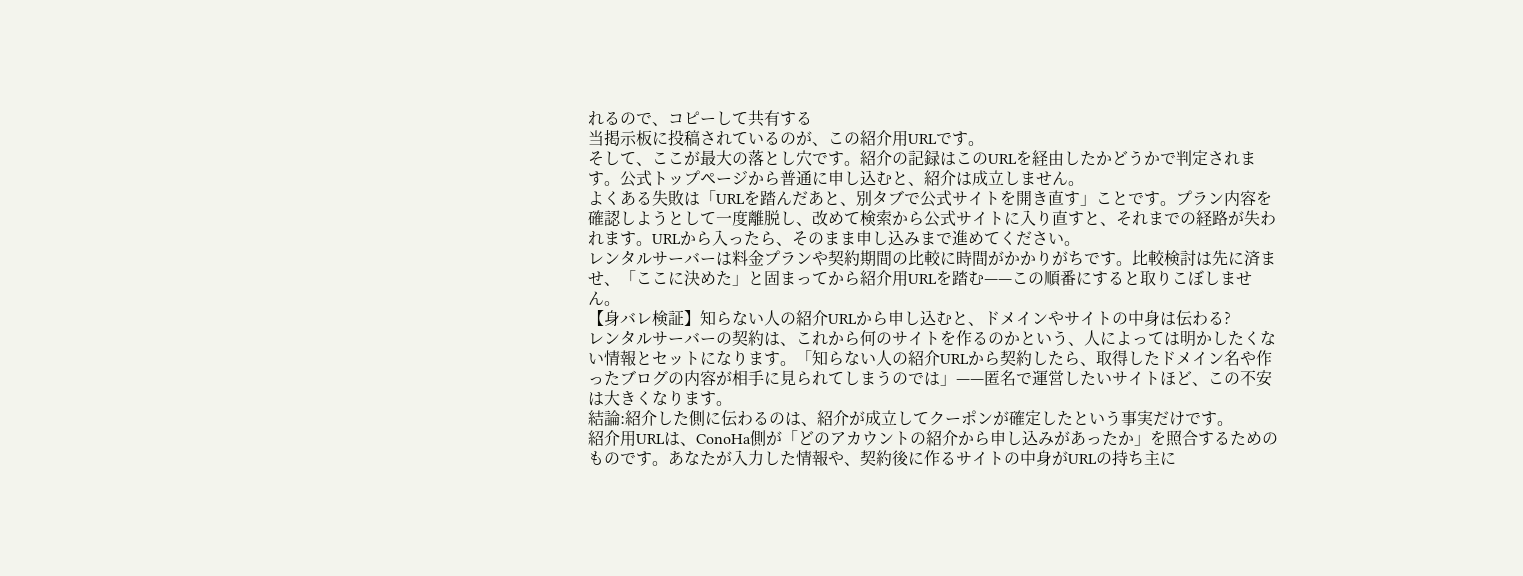れるので、コピーして共有する
当掲示板に投稿されているのが、この紹介用URLです。
そして、ここが最大の落とし穴です。紹介の記録はこのURLを経由したかどうかで判定されます。公式トップページから普通に申し込むと、紹介は成立しません。
よくある失敗は「URLを踏んだあと、別タブで公式サイトを開き直す」ことです。プラン内容を確認しようとして一度離脱し、改めて検索から公式サイトに入り直すと、それまでの経路が失われます。URLから入ったら、そのまま申し込みまで進めてください。
レンタルサーバーは料金プランや契約期間の比較に時間がかかりがちです。比較検討は先に済ませ、「ここに決めた」と固まってから紹介用URLを踏む——この順番にすると取りこぼしません。
【身バレ検証】知らない人の紹介URLから申し込むと、ドメインやサイトの中身は伝わる?
レンタルサーバーの契約は、これから何のサイトを作るのかという、人によっては明かしたくない情報とセットになります。「知らない人の紹介URLから契約したら、取得したドメイン名や作ったブログの内容が相手に見られてしまうのでは」——匿名で運営したいサイトほど、この不安は大きくなります。
結論:紹介した側に伝わるのは、紹介が成立してクーポンが確定したという事実だけです。
紹介用URLは、ConoHa側が「どのアカウントの紹介から申し込みがあったか」を照合するためのものです。あなたが入力した情報や、契約後に作るサイトの中身がURLの持ち主に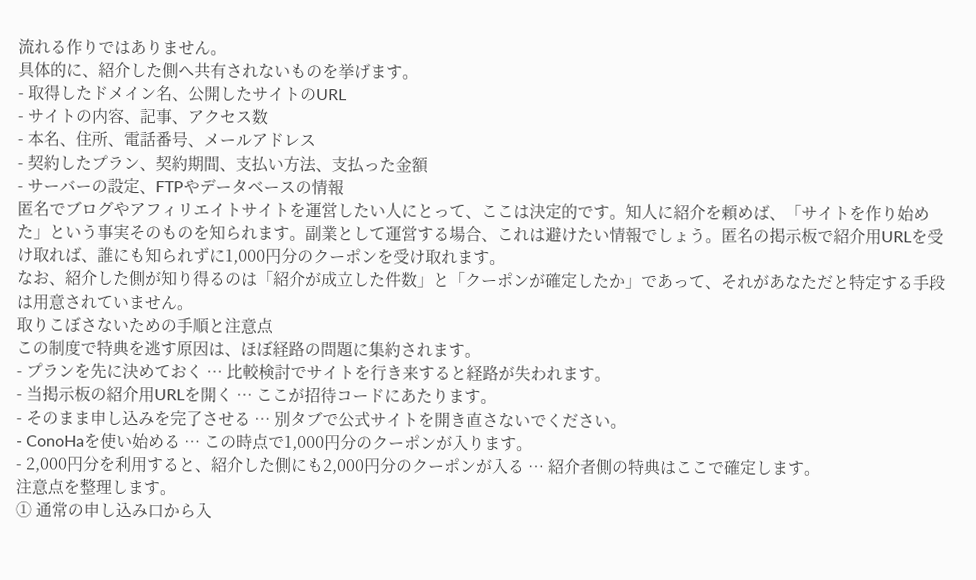流れる作りではありません。
具体的に、紹介した側へ共有されないものを挙げます。
- 取得したドメイン名、公開したサイトのURL
- サイトの内容、記事、アクセス数
- 本名、住所、電話番号、メールアドレス
- 契約したプラン、契約期間、支払い方法、支払った金額
- サーバーの設定、FTPやデータベースの情報
匿名でブログやアフィリエイトサイトを運営したい人にとって、ここは決定的です。知人に紹介を頼めば、「サイトを作り始めた」という事実そのものを知られます。副業として運営する場合、これは避けたい情報でしょう。匿名の掲示板で紹介用URLを受け取れば、誰にも知られずに1,000円分のクーポンを受け取れます。
なお、紹介した側が知り得るのは「紹介が成立した件数」と「クーポンが確定したか」であって、それがあなただと特定する手段は用意されていません。
取りこぼさないための手順と注意点
この制度で特典を逃す原因は、ほぼ経路の問題に集約されます。
- プランを先に決めておく … 比較検討でサイトを行き来すると経路が失われます。
- 当掲示板の紹介用URLを開く … ここが招待コードにあたります。
- そのまま申し込みを完了させる … 別タブで公式サイトを開き直さないでください。
- ConoHaを使い始める … この時点で1,000円分のクーポンが入ります。
- 2,000円分を利用すると、紹介した側にも2,000円分のクーポンが入る … 紹介者側の特典はここで確定します。
注意点を整理します。
① 通常の申し込み口から入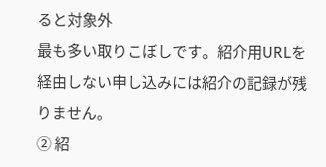ると対象外
最も多い取りこぼしです。紹介用URLを経由しない申し込みには紹介の記録が残りません。
② 紹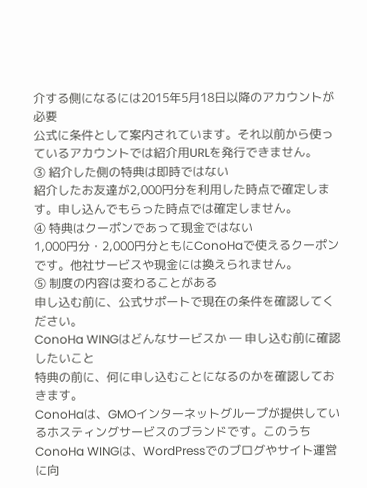介する側になるには2015年5月18日以降のアカウントが必要
公式に条件として案内されています。それ以前から使っているアカウントでは紹介用URLを発行できません。
③ 紹介した側の特典は即時ではない
紹介したお友達が2,000円分を利用した時点で確定します。申し込んでもらった時点では確定しません。
④ 特典はクーポンであって現金ではない
1,000円分・2,000円分ともにConoHaで使えるクーポンです。他社サービスや現金には換えられません。
⑤ 制度の内容は変わることがある
申し込む前に、公式サポートで現在の条件を確認してください。
ConoHa WINGはどんなサービスか ― 申し込む前に確認したいこと
特典の前に、何に申し込むことになるのかを確認しておきます。
ConoHaは、GMOインターネットグループが提供しているホスティングサービスのブランドです。このうちConoHa WINGは、WordPressでのブログやサイト運営に向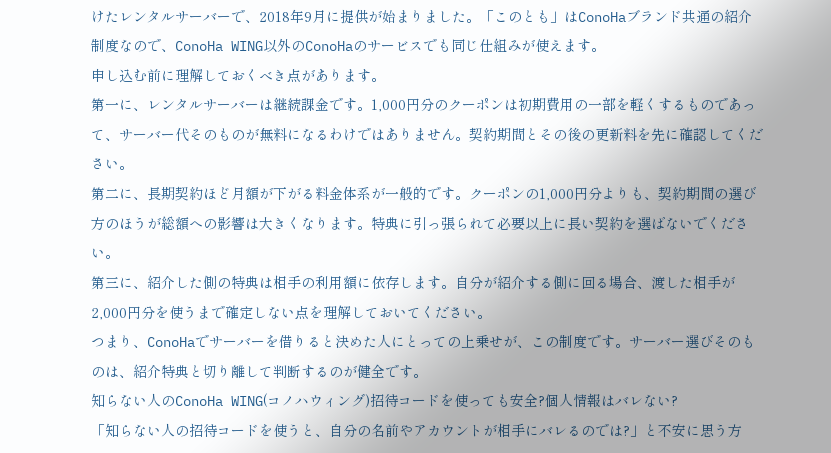けたレンタルサーバーで、2018年9月に提供が始まりました。「このとも」はConoHaブランド共通の紹介制度なので、ConoHa WING以外のConoHaのサービスでも同じ仕組みが使えます。
申し込む前に理解しておくべき点があります。
第一に、レンタルサーバーは継続課金です。1,000円分のクーポンは初期費用の一部を軽くするものであって、サーバー代そのものが無料になるわけではありません。契約期間とその後の更新料を先に確認してください。
第二に、長期契約ほど月額が下がる料金体系が一般的です。クーポンの1,000円分よりも、契約期間の選び方のほうが総額への影響は大きくなります。特典に引っ張られて必要以上に長い契約を選ばないでください。
第三に、紹介した側の特典は相手の利用額に依存します。自分が紹介する側に回る場合、渡した相手が2,000円分を使うまで確定しない点を理解しておいてください。
つまり、ConoHaでサーバーを借りると決めた人にとっての上乗せが、この制度です。サーバー選びそのものは、紹介特典と切り離して判断するのが健全です。
知らない人のConoHa WING(コノハウィング)招待コードを使っても安全?個人情報はバレない?
「知らない人の招待コードを使うと、自分の名前やアカウントが相手にバレるのでは?」と不安に思う方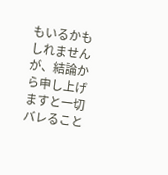もいるかもしれませんが、結論から申し上げますと一切バレること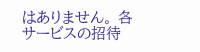はありません。 各サービスの招待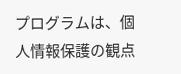プログラムは、個人情報保護の観点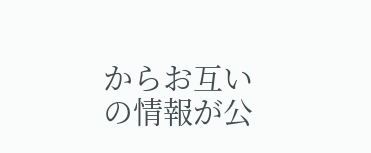からお互いの情報が公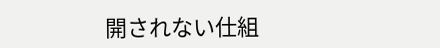開されない仕組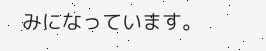みになっています。